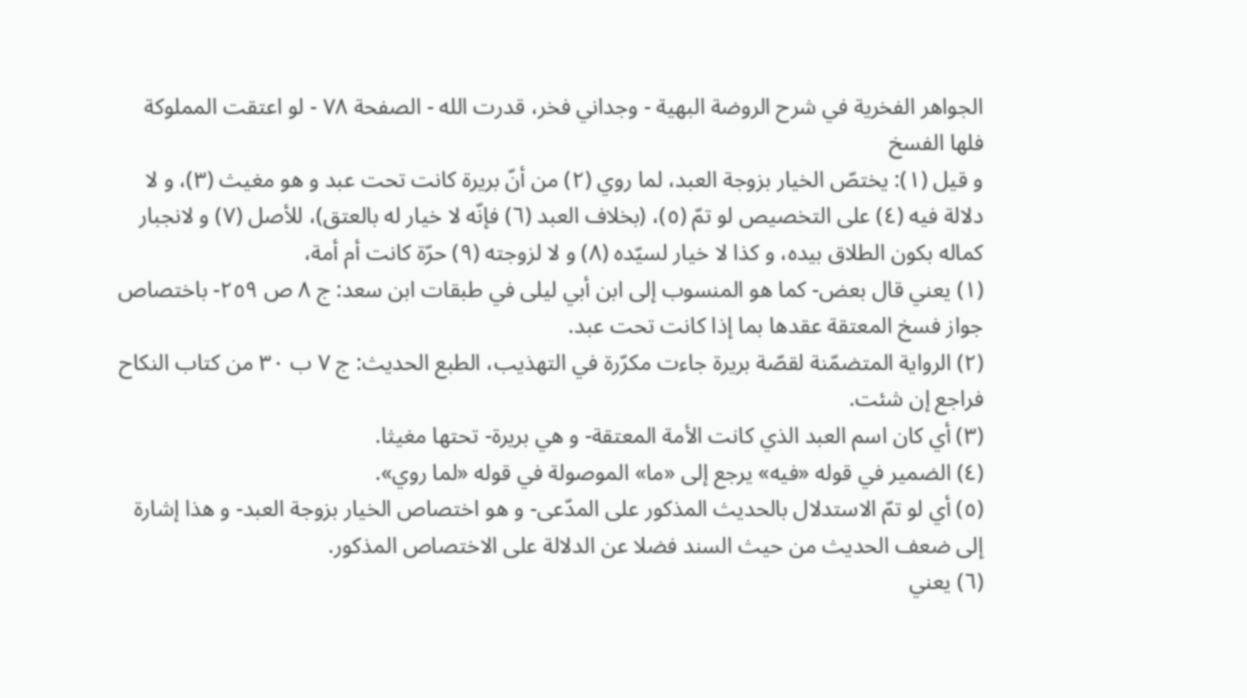الجواهر الفخرية في شرح الروضة البهية - وجداني فخر، قدرت الله - الصفحة ٧٨ - لو اعتقت المملوكة فلها الفسخ
و قيل (١): يختصّ الخيار بزوجة العبد، لما روي (٢) من أنّ بريرة كانت تحت عبد و هو مغيث (٣)، و لا دلالة فيه (٤) على التخصيص لو تمّ (٥)، (بخلاف العبد (٦) فإنّه لا خيار له بالعتق)، للأصل (٧) و لانجبار كماله بكون الطلاق بيده، و كذا لا خيار لسيّده (٨) و لا لزوجته (٩) حرّة كانت أم أمة،
(١) يعني قال بعض- كما هو المنسوب إلى ابن أبي ليلى في طبقات ابن سعد: ج ٨ ص ٢٥٩- باختصاص جواز فسخ المعتقة عقدها بما إذا كانت تحت عبد.
(٢) الرواية المتضمّنة لقصّة بريرة جاءت مكرّرة في التهذيب، الطبع الحديث: ج ٧ ب ٣٠ من كتاب النكاح فراجع إن شئت.
(٣) أي كان اسم العبد الذي كانت الأمة المعتقة- و هي بريرة- تحتها مغيثا.
(٤) الضمير في قوله «فيه» يرجع إلى «ما» الموصولة في قوله «لما روي».
(٥) أي لو تمّ الاستدلال بالحديث المذكور على المدّعى- و هو اختصاص الخيار بزوجة العبد- و هذا إشارة إلى ضعف الحديث من حيث السند فضلا عن الدلالة على الاختصاص المذكور.
(٦) يعني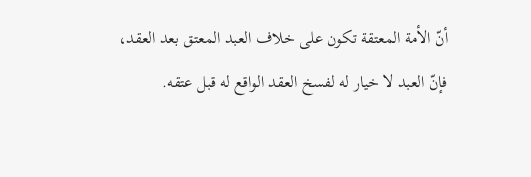أنّ الأمة المعتقة تكون على خلاف العبد المعتق بعد العقد، فإنّ العبد لا خيار له لفسخ العقد الواقع له قبل عتقه.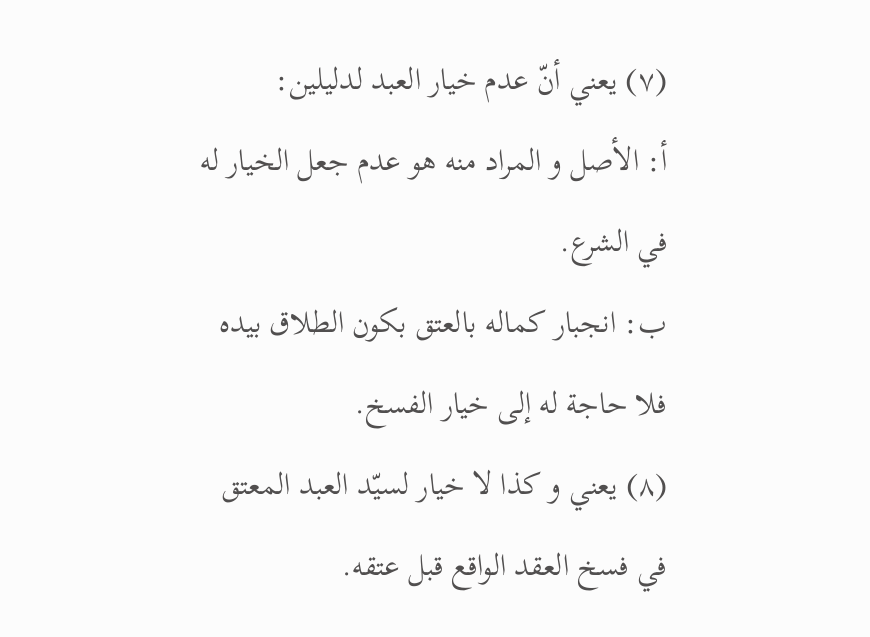(٧) يعني أنّ عدم خيار العبد لدليلين:
أ: الأصل و المراد منه هو عدم جعل الخيار له في الشرع.
ب: انجبار كماله بالعتق بكون الطلاق بيده فلا حاجة له إلى خيار الفسخ.
(٨) يعني و كذا لا خيار لسيّد العبد المعتق في فسخ العقد الواقع قبل عتقه.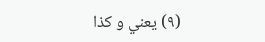(٩) يعني و كذا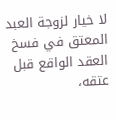لا خيار لزوجة العبد المعتق في فسخ العقد الواقع قبل عتقه،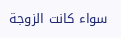سواء كانت الزوجة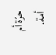حرّة أم أمة.